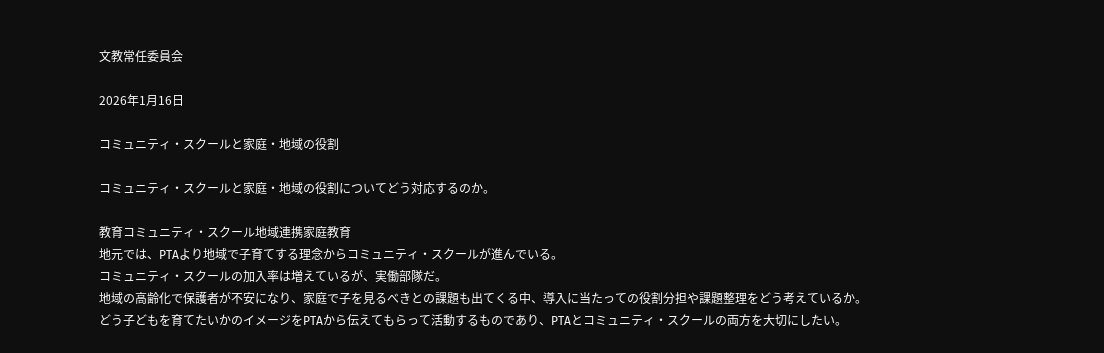文教常任委員会

2026年1月16日

コミュニティ・スクールと家庭・地域の役割

コミュニティ・スクールと家庭・地域の役割についてどう対応するのか。

教育コミュニティ・スクール地域連携家庭教育
地元では、PTAより地域で子育てする理念からコミュニティ・スクールが進んでいる。
コミュニティ・スクールの加入率は増えているが、実働部隊だ。
地域の高齢化で保護者が不安になり、家庭で子を見るべきとの課題も出てくる中、導入に当たっての役割分担や課題整理をどう考えているか。
どう子どもを育てたいかのイメージをPTAから伝えてもらって活動するものであり、PTAとコミュニティ・スクールの両方を大切にしたい。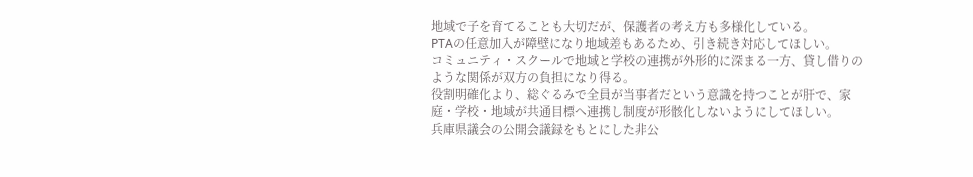地域で子を育てることも大切だが、保護者の考え方も多様化している。
PTAの任意加入が障壁になり地域差もあるため、引き続き対応してほしい。
コミュニティ・スクールで地域と学校の連携が外形的に深まる一方、貸し借りのような関係が双方の負担になり得る。
役割明確化より、総ぐるみで全員が当事者だという意識を持つことが肝で、家庭・学校・地域が共通目標へ連携し制度が形骸化しないようにしてほしい。
兵庫県議会の公開会議録をもとにした非公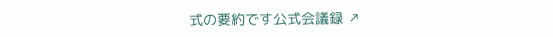式の要約です公式会議録 ↗